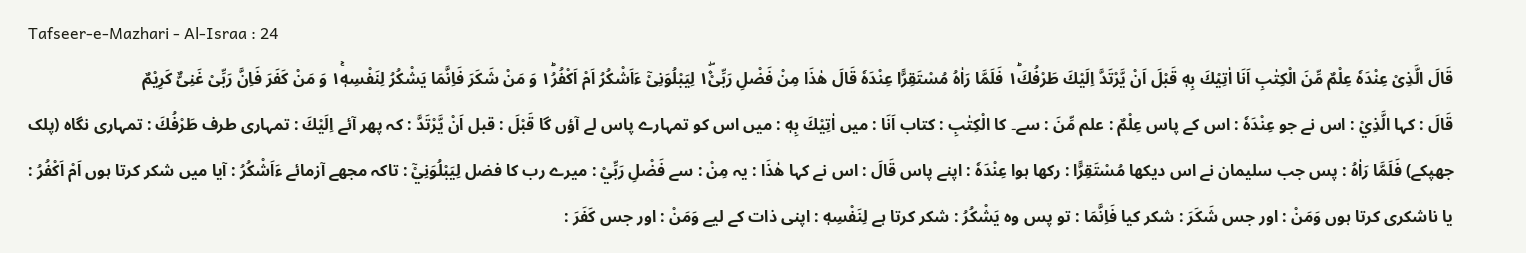Tafseer-e-Mazhari - Al-Israa : 24
قَالَ الَّذِیْ عِنْدَهٗ عِلْمٌ مِّنَ الْكِتٰبِ اَنَا اٰتِیْكَ بِهٖ قَبْلَ اَنْ یَّرْتَدَّ اِلَیْكَ طَرْفُكَ١ؕ فَلَمَّا رَاٰهُ مُسْتَقِرًّا عِنْدَهٗ قَالَ هٰذَا مِنْ فَضْلِ رَبِّیْ١ۖ۫ لِیَبْلُوَنِیْۤ ءَاَشْكُرُ اَمْ اَكْفُرُ١ؕ وَ مَنْ شَكَرَ فَاِنَّمَا یَشْكُرُ لِنَفْسِهٖ١ۚ وَ مَنْ كَفَرَ فَاِنَّ رَبِّیْ غَنِیٌّ كَرِیْمٌ
قَالَ : کہا الَّذِيْ : اس نے جو عِنْدَهٗ : اس کے پاس عِلْمٌ : علم مِّنَ : سے۔ کا الْكِتٰبِ : کتاب اَنَا : میں اٰتِيْكَ بِهٖ : میں اس کو تمہارے پاس لے آؤں گا قَبْلَ : قبل اَنْ يَّرْتَدَّ : کہ پھر آئے اِلَيْكَ : تمہاری طرف طَرْفُكَ : تمہاری نگاہ (پلک جھپکے) فَلَمَّا رَاٰهُ : پس جب سلیمان نے اس دیکھا مُسْتَقِرًّا : رکھا ہوا عِنْدَهٗ : اپنے پاس قَالَ : اس نے کہا ھٰذَا : یہ مِنْ : سے فَضْلِ رَبِّيْ : میرے رب کا فضل لِيَبْلُوَنِيْٓ : تاکہ مجھے آزمائے ءَاَشْكُرُ : آیا میں شکر کرتا ہوں اَمْ اَكْفُرُ : یا ناشکری کرتا ہوں وَمَنْ : اور جس شَكَرَ : شکر کیا فَاِنَّمَا : تو پس وہ يَشْكُرُ : شکر کرتا ہے لِنَفْسِهٖ : اپنی ذات کے لیے وَمَنْ : اور جس كَفَرَ :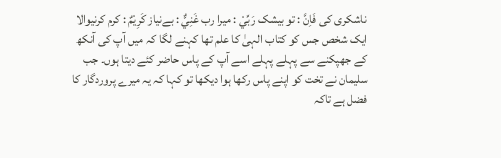ناشکری کی فَاِنَّ : تو بیشک رَبِّيْ : میرا رب غَنِيٌّ : بےنیاز كَرِيْمٌ : کرم کرنیوالا
ایک شخص جس کو کتاب الہیٰ کا علم تھا کہنے لگا کہ میں آپ کی آنکھ کے جھپکنے سے پہلے پہلے اسے آپ کے پاس حاضر کئے دیتا ہوں۔ جب سلیمان نے تخت کو اپنے پاس رکھا ہوا دیکھا تو کہا کہ یہ میرے پروردگار کا فضل ہے تاکہ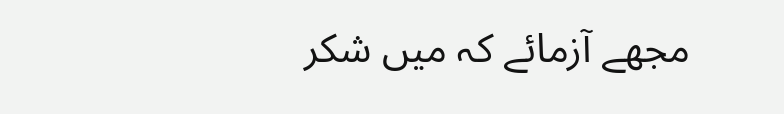مجھے آزمائے کہ میں شکر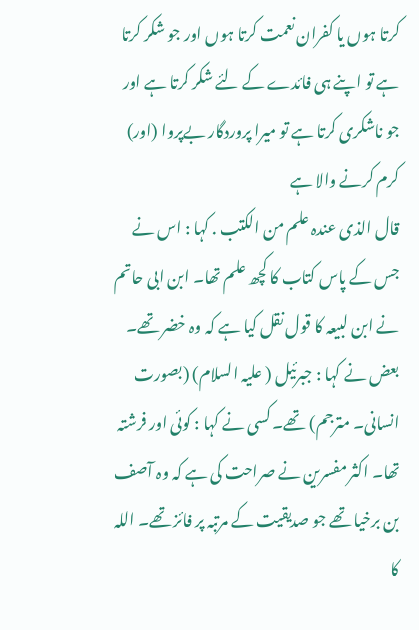کرتا ہوں یا کفران نعمت کرتا ہوں اور جو شکر کرتا ہے تو اپنے ہی فائدے کے لئے شکر کرتا ہے اور جو ناشکری کرتا ہے تو میرا پروردگار بےپروا (اور) کرم کرنے والا ہے
قال الذی عندہ علم من الکتب . کہا : اس نے جس کے پاس کتاب کا کچھ علم تھا۔ ابن ابی حاتم نے ابن لبیعہ کا قول نقل کیا ہے کہ وہ خضر تھے۔ بعض نے کہا : جبرئیل ( علیہ السلام) (بصورت انسانی۔ مترجم) تھے۔ کسی نے کہا : کوئی اور فرشتہ تھا۔ اکثر مفسرین نے صراحت کی ہے کہ وہ آصف بن برخیا تھے جو صدیقیت کے مرتبہ پر فائز تھے۔ اللہ کا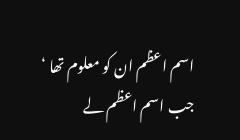اسم اعظم ان کو معلوم تھا ‘ جب اسم اعظم لے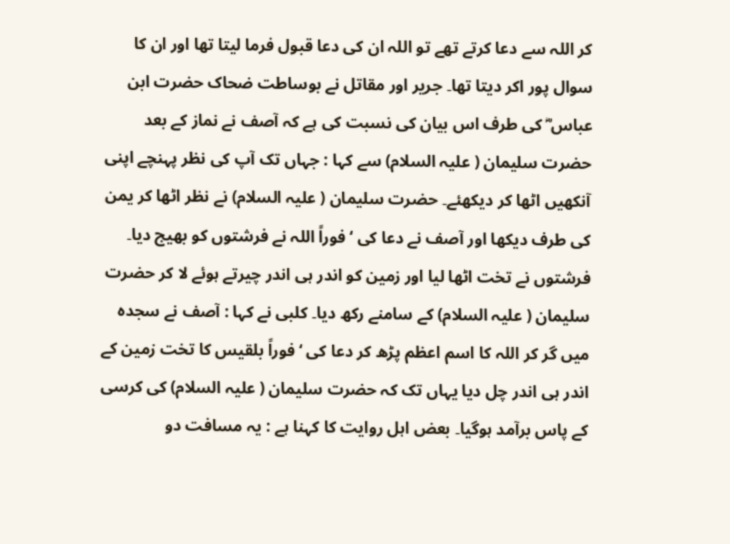کر اللہ سے دعا کرتے تھے تو اللہ ان کی دعا قبول فرما لیتا تھا اور ان کا سوال پور اکر دیتا تھا۔ جریر اور مقاتل نے بوساطت ضحاک حضرت ابن عباس ؓ کی طرف اس بیان کی نسبت کی ہے کہ آصف نے نماز کے بعد حضرت سلیمان ( علیہ السلام) سے کہا : جہاں تک آپ کی نظر پہنچے اپنی آنکھیں اٹھا کر دیکھئے۔ حضرت سلیمان ( علیہ السلام) نے نظر اٹھا کر یمن کی طرف دیکھا اور آصف نے دعا کی ‘ فوراً اللہ نے فرشتوں کو بھیج دیا۔ فرشتوں نے تخت اٹھا لیا اور زمین کو اندر ہی اندر چیرتے ہوئے لا کر حضرت سلیمان ( علیہ السلام) کے سامنے رکھ دیا۔ کلبی نے کہا : آصف نے سجدہ میں گر کر اللہ کا اسم اعظم پڑھ کر دعا کی ‘ فوراً بلقیس کا تخت زمین کے اندر ہی اندر چل دیا یہاں تک کہ حضرت سلیمان ( علیہ السلام) کی کرسی کے پاس برآمد ہوگیا۔ بعض اہل روایت کا کہنا ہے : یہ مسافت دو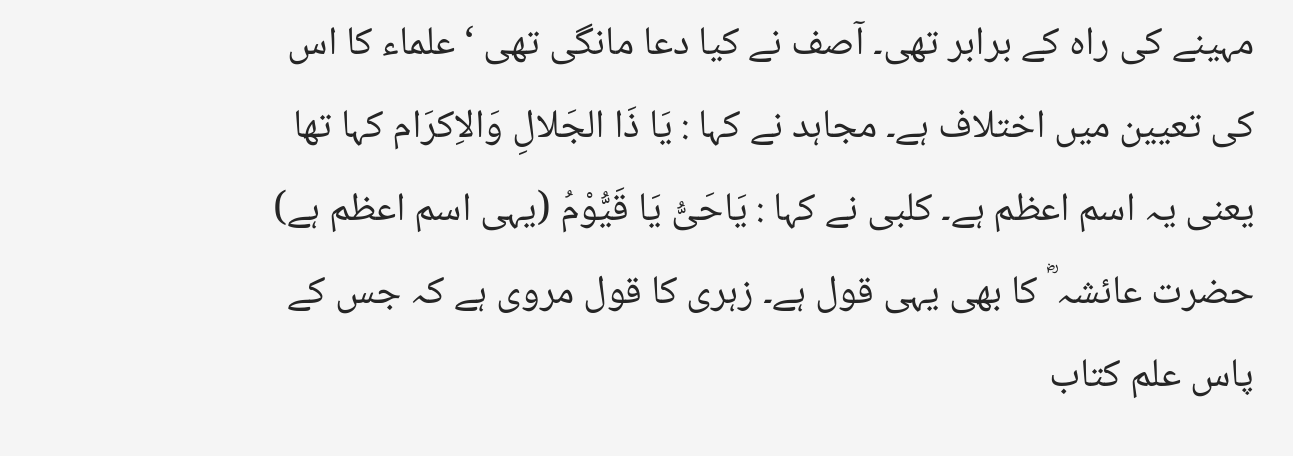مہینے کی راہ کے برابر تھی۔ آصف نے کیا دعا مانگی تھی ‘ علماء کا اس کی تعیین میں اختلاف ہے۔ مجاہد نے کہا : یَا ذَا الجَلالِ وَالاِکرَام کہا تھا یعنی یہ اسم اعظم ہے۔ کلبی نے کہا : یَاحَیُّ یَا قَیُّوْمُ (یہی اسم اعظم ہے) حضرت عائشہ ؓ کا بھی یہی قول ہے۔ زہری کا قول مروی ہے کہ جس کے پاس علم کتاب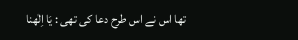تھا اس نے اس طرح دعا کی تھی : یَا اِلٰھنا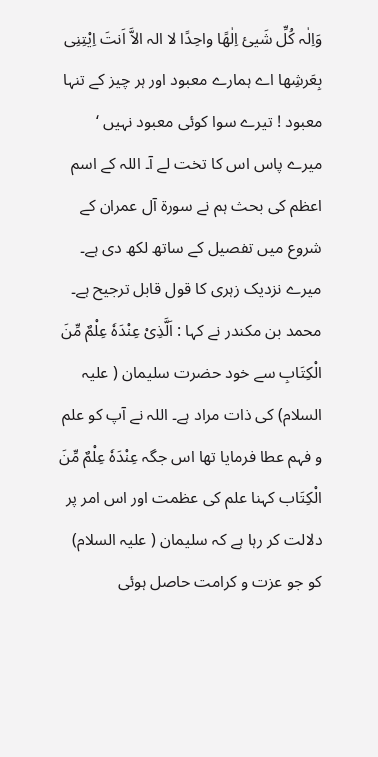وَاِلٰہ کُلِّ شَیئ اِلٰھًا واحِدًا لا الہ الاَّ اَنتَ اِیْتِنِی بِعَرشِھا اے ہمارے معبود اور ہر چیز کے تنہا معبود ! تیرے سوا کوئی معبود نہیں ‘ میرے پاس اس کا تخت لے آ۔ اللہ کے اسم اعظم کی بحث ہم نے سورة آل عمران کے شروع میں تفصیل کے ساتھ لکھ دی ہے۔ میرے نزدیک زہری کا قول قابل ترجیح ہے۔ محمد بن مکندر نے کہا : اَلَّذِیْ عِنْدَہٗ عِلْمٌ مِّنَ الْکِتَابِ سے خود حضرت سلیمان ( علیہ السلام) کی ذات مراد ہے۔ اللہ نے آپ کو علم و فہم عطا فرمایا تھا اس جگہ عِنْدَہٗ عِلْمٌ مِّنَ الْکِتَاب کہنا علم کی عظمت اور اس امر پر دلالت کر رہا ہے کہ سلیمان ( علیہ السلام) کو جو عزت و کرامت حاصل ہوئی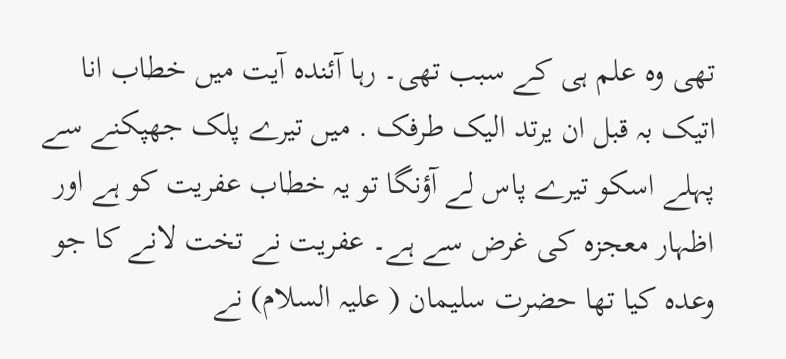تھی وہ علم ہی کے سبب تھی۔ رہا آئندہ آیت میں خطاب انا اتیک بہ قبل ان یرتد الیک طرفک . میں تیرے پلک جھپکنے سے پہلے اسکو تیرے پاس لے آؤنگا تو یہ خطاب عفریت کو ہے اور اظہار معجزہ کی غرض سے ہے۔ عفریت نے تخت لانے کا جو وعدہ کیا تھا حضرت سلیمان ( علیہ السلام) نے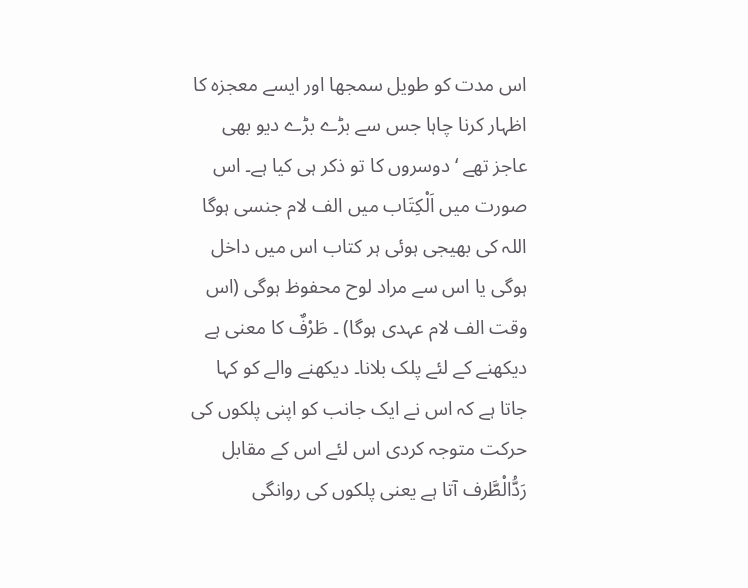اس مدت کو طویل سمجھا اور ایسے معجزہ کا اظہار کرنا چاہا جس سے بڑے بڑے دیو بھی عاجز تھے ‘ دوسروں کا تو ذکر ہی کیا ہے۔ اس صورت میں اَلْکِتَاب میں الف لام جنسی ہوگا اللہ کی بھیجی ہوئی ہر کتاب اس میں داخل ہوگی یا اس سے مراد لوح محفوظ ہوگی (اس وقت الف لام عہدی ہوگا) ۔ طَرْفٌ کا معنی ہے دیکھنے کے لئے پلک بلانا۔ دیکھنے والے کو کہا جاتا ہے کہ اس نے ایک جانب کو اپنی پلکوں کی حرکت متوجہ کردی اس لئے اس کے مقابل رَدُّالْطَّرف آتا ہے یعنی پلکوں کی روانگی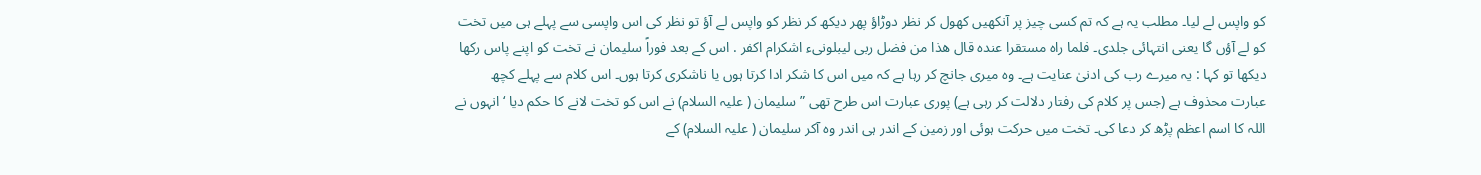کو واپس لے لیا۔ مطلب یہ ہے کہ تم کسی چیز پر آنکھیں کھول کر نظر دوڑاؤ پھر دیکھ کر نظر کو واپس لے آؤ تو نظر کی اس واپسی سے پہلے ہی میں تخت کو لے آؤں گا یعنی انتہائی جلدی۔ فلما راہ مستقرا عندہ قال ھذا من فضل ربی لیبلونیء اشکرام اکفر . اس کے بعد فوراً سلیمان نے تخت کو اپنے پاس رکھا دیکھا تو کہا : یہ میرے رب کی ادنیٰ عنایت ہے۔ وہ میری جانچ کر رہا ہے کہ میں اس کا شکر ادا کرتا ہوں یا ناشکری کرتا ہوں۔ اس کلام سے پہلے کچھ عبارت محذوف ہے (جس پر کلام کی رفتار دلالت کر رہی ہے) پوری عبارت اس طرح تھی ” سلیمان ( علیہ السلام) نے اس کو تخت لانے کا حکم دیا ‘ انہوں نے اللہ کا اسم اعظم پڑھ کر دعا کی۔ تخت میں حرکت ہوئی اور زمین کے اندر ہی اندر وہ آکر سلیمان ( علیہ السلام) کے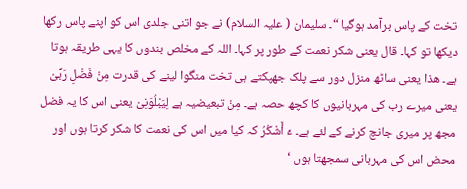تخت کے پاس برآمد ہوگیا “۔ سلیمان ( علیہ السلام) نے جو اتنی جلدی اس کو اپنے پاس رکھا دیکھا تو کہا۔ قال یعنی شکر نعمت کے طور پر کہا۔ اللہ کے مخلص بندوں کا یہی طریقہ ہوتا ہے۔ ھذا یعنی ساٹھ منزل دور سے پلک جھپکتے ہی تخت منگوا لینے کی قدرت مِنْ فَضْلِ رَبِّیْ یعنی میرے رب کی مہربانیوں کا کچھ حصہ ہے۔ مِنْ تبعیضیہ ہے لِیَبْلُوَنِیْ یعنی اس کا یہ فضل مجھ پر میری جانچ کرنے کے لئے ہے۔ ءَ أَشْکُرُ کہ کیا میں اس کی نعمت کا شکر کرتا ہوں اور محض اس کی مہربانی سمجھتا ہوں ‘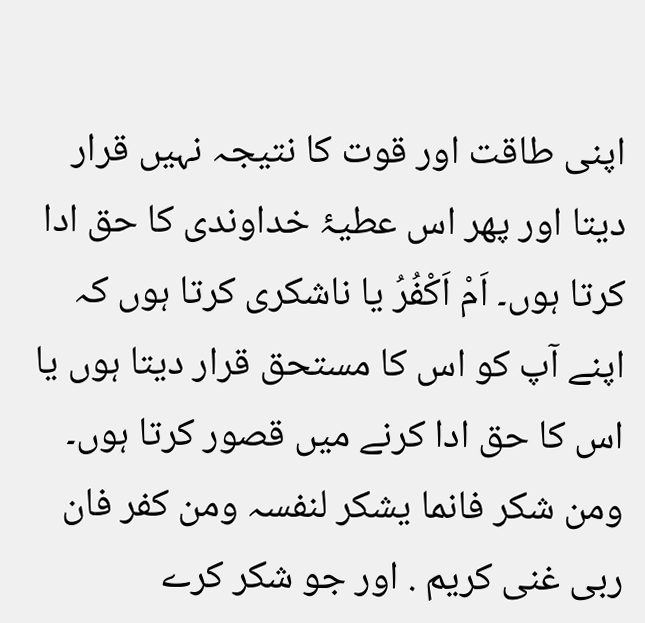اپنی طاقت اور قوت کا نتیجہ نہیں قرار دیتا اور پھر اس عطیۂ خداوندی کا حق ادا کرتا ہوں۔ اَمْ اَکْفُرُ یا ناشکری کرتا ہوں کہ اپنے آپ کو اس کا مستحق قرار دیتا ہوں یا اس کا حق ادا کرنے میں قصور کرتا ہوں۔ ومن شکر فانما یشکر لنفسہ ومن کفر فان ربی غنی کریم . اور جو شکر کرے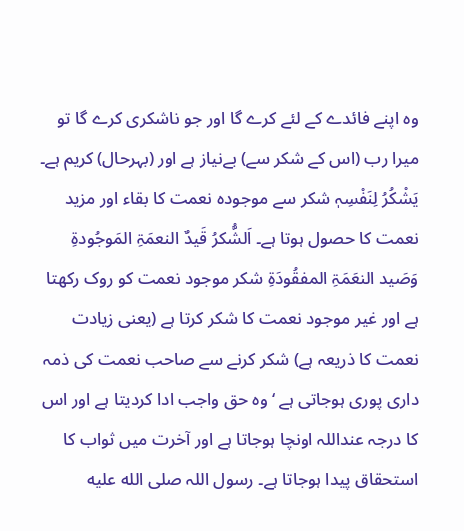وہ اپنے فائدے کے لئے کرے گا اور جو ناشکری کرے گا تو میرا رب (اس کے شکر سے) بےنیاز ہے اور (بہرحال) کریم ہے۔ یَشْکُرُ لِنَفْسِہٖ شکر سے موجودہ نعمت کا بقاء اور مزید نعمت کا حصول ہوتا ہے۔ اَلشُّکرُ قَیدٌ النعمَۃِ المَوجُودۃِ وَصَید النعَمَۃِ المفقُودَۃِ شکر موجود نعمت کو روک رکھتا ہے اور غیر موجود نعمت کا شکر کرتا ہے (یعنی زیادت نعمت کا ذریعہ ہے) شکر کرنے سے صاحب نعمت کی ذمہ داری پوری ہوجاتی ہے ‘ وہ حق واجب ادا کردیتا ہے اور اس کا درجہ عنداللہ اونچا ہوجاتا ہے اور آخرت میں ثواب کا استحقاق پیدا ہوجاتا ہے۔ رسول اللہ صلى الله عليه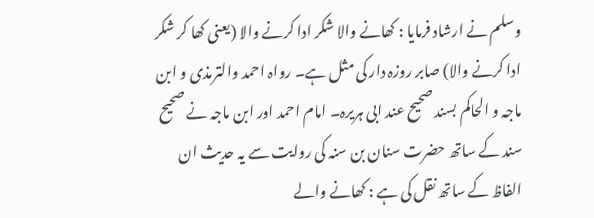وسلم نے ارشاد فرمایا : کھانے والا شکر ادا کرنے والا (یعنی کھا کر شکر ادا کرنے والا) صابر روزہ دار کی مثل ہے۔ رواہ احمد والترمذی و ابن ماجہ و الحاکم بسند صحیح عند ابی ہریرہ۔ امام احمد اور ابن ماجہ نے صحیح سند کے ساتھ حضرت سنان بن سنہ کی روایت سے یہ حدیث ان الفاظ کے ساتھ نقل کی ہے : کھانے والے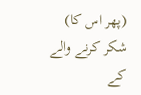(پھر اس کا) شکر کرنے والے کے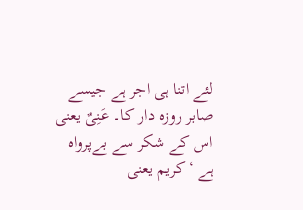لئے اتنا ہی اجر ہے جیسے صابر روزہ دار کا۔ عَنِیٌ یعنی اس کے شکر سے بےپرواہ ہے ‘ کریم یعنی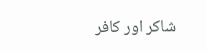شاکر اور کافر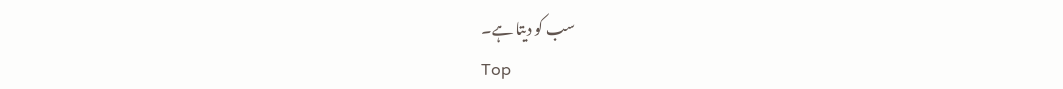سب کو دیتا ہے۔
Top